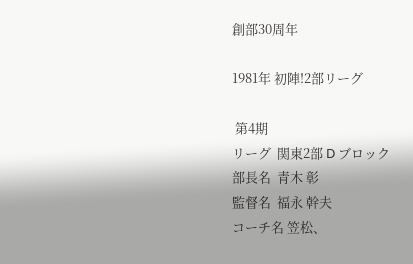創部30周年

1981年 初陣!2部リーグ

 第4期
リーグ  関東2部 D ブロック
部長名  青木 彰
監督名  福永 幹夫
コーチ名 笠松、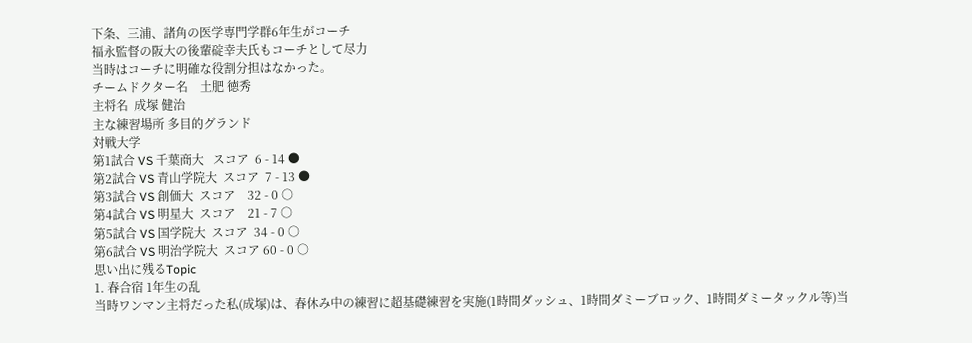下条、三浦、諸角の医学専門学群6年生がコーチ
福永監督の阪大の後輩碇幸夫氏もコーチとして尽力
当時はコーチに明確な役割分担はなかった。
チームドクター名    土肥 徳秀
主将名  成塚 健治
主な練習場所 多目的グランド
対戦大学
第1試合 VS 千葉商大   スコア  6 - 14 ●
第2試合 VS 青山学院大  スコア  7 - 13 ●
第3試合 VS 創価大  スコア    32 - 0 ○
第4試合 VS 明星大  スコア    21 - 7 ○
第5試合 VS 国学院大  スコア  34 - 0 ○
第6試合 VS 明治学院大  スコア 60 - 0 ○
思い出に残るTopic
1. 春合宿 1年生の乱
当時ワンマン主将だった私(成塚)は、春休み中の練習に超基礎練習を実施(1時間ダッシュ、1時間ダミーブロック、1時間ダミータックル等)当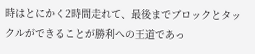時はとにかく2時間走れて、最後までブロックとタックルができることが勝利への王道であっ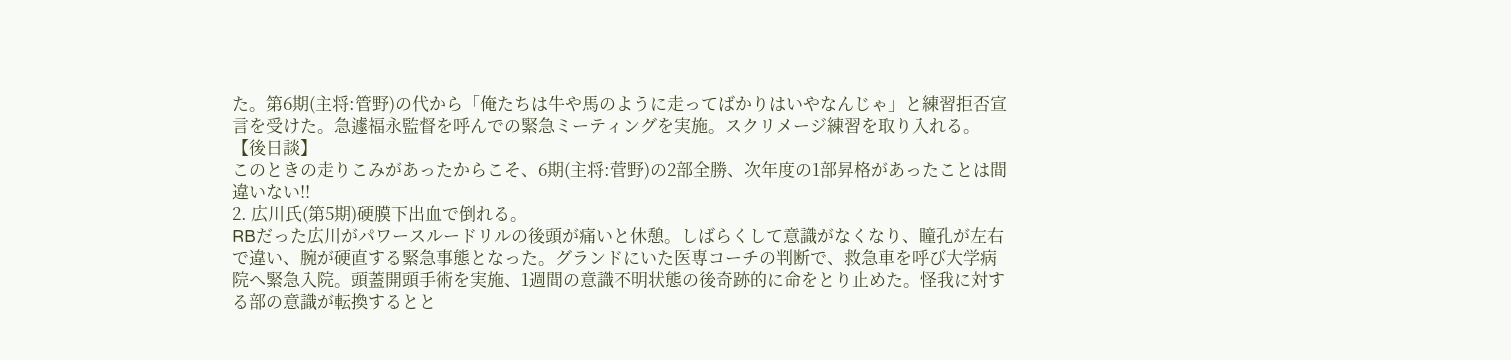た。第6期(主将:管野)の代から「俺たちは牛や馬のように走ってばかりはいやなんじゃ」と練習拒否宣言を受けた。急遽福永監督を呼んでの緊急ミーティングを実施。スクリメージ練習を取り入れる。
【後日談】
このときの走りこみがあったからこそ、6期(主将:菅野)の2部全勝、次年度の1部昇格があったことは間違いない!!
2. 広川氏(第5期)硬膜下出血で倒れる。
RBだった広川がパワースルードリルの後頭が痛いと休憩。しばらくして意識がなくなり、瞳孔が左右で違い、腕が硬直する緊急事態となった。グランドにいた医専コーチの判断で、救急車を呼び大学病院へ緊急入院。頭蓋開頭手術を実施、1週間の意識不明状態の後奇跡的に命をとり止めた。怪我に対する部の意識が転換するとと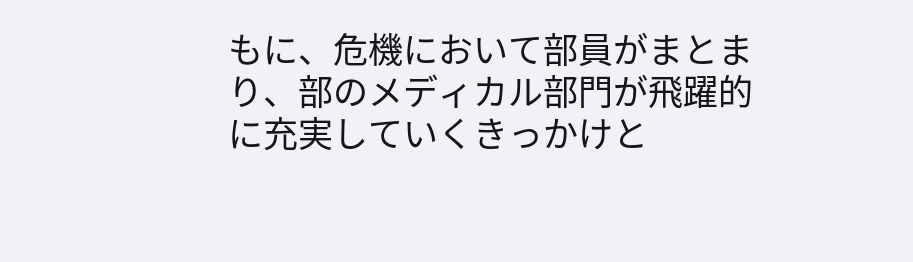もに、危機において部員がまとまり、部のメディカル部門が飛躍的に充実していくきっかけと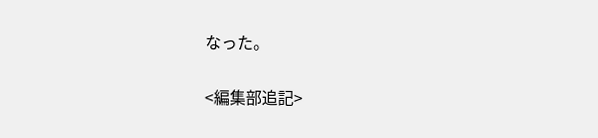なった。

<編集部追記>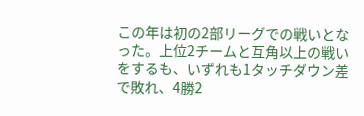この年は初の2部リーグでの戦いとなった。上位2チームと互角以上の戦いをするも、いずれも1タッチダウン差で敗れ、4勝2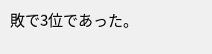敗で3位であった。